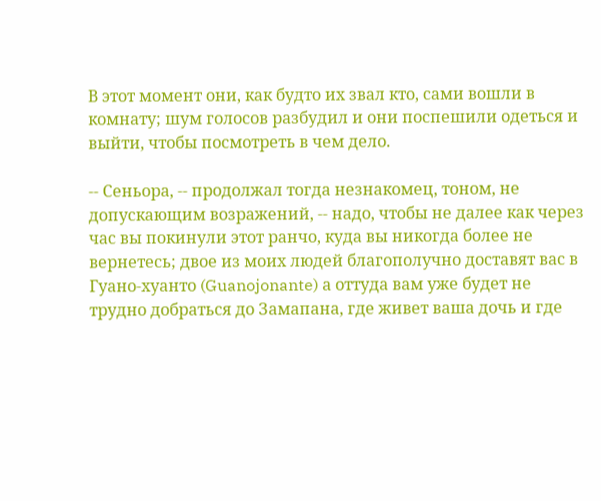В этот момент они, как будто их звал кто, сами вошли в комнату; шум голосов разбудил и они поспешили одеться и выйти, чтобы посмотреть в чем дело.

-- Сеньора, -- продолжал тогда незнакомец, тоном, не допускающим возражений, -- надо, чтобы не далее как через час вы покинули этот ранчо, куда вы никогда более не вернетесь; двое из моих людей благополучно доставят вас в Гуано-хуанто (Guanojonante) а оттуда вам уже будет не трудно добраться до Замапана, где живет ваша дочь и где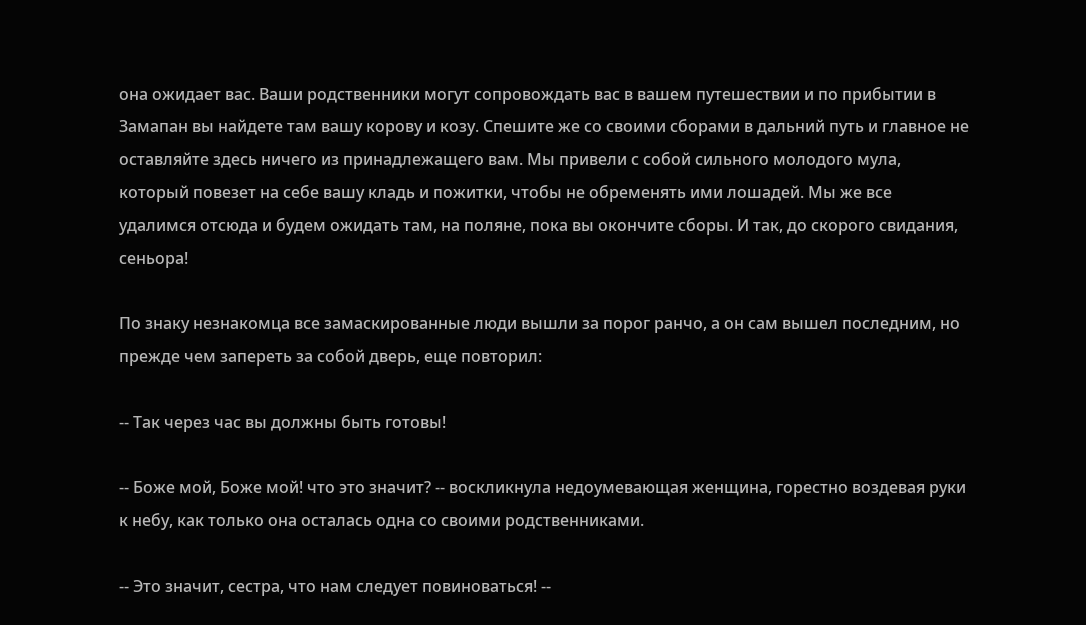она ожидает вас. Ваши родственники могут сопровождать вас в вашем путешествии и по прибытии в Замапан вы найдете там вашу корову и козу. Спешите же со своими сборами в дальний путь и главное не оставляйте здесь ничего из принадлежащего вам. Мы привели с собой сильного молодого мула, который повезет на себе вашу кладь и пожитки, чтобы не обременять ими лошадей. Мы же все удалимся отсюда и будем ожидать там, на поляне, пока вы окончите сборы. И так, до скорого свидания, сеньора!

По знаку незнакомца все замаскированные люди вышли за порог ранчо, а он сам вышел последним, но прежде чем запереть за собой дверь, еще повторил:

-- Так через час вы должны быть готовы!

-- Боже мой, Боже мой! что это значит? -- воскликнула недоумевающая женщина, горестно воздевая руки к небу, как только она осталась одна со своими родственниками.

-- Это значит, сестра, что нам следует повиноваться! --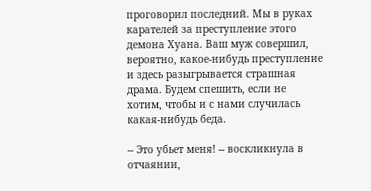проговорил последний. Мы в руках карателей за преступление этого демона Хуана. Ваш муж совершил, вероятно, какое-нибудь преступление и здесь разыгрывается страшная драма. Будем спешить, если не хотим, чтобы и с нами случилась какая-нибудь беда.

-- Это убьет меня! -- воскликнула в отчаянии,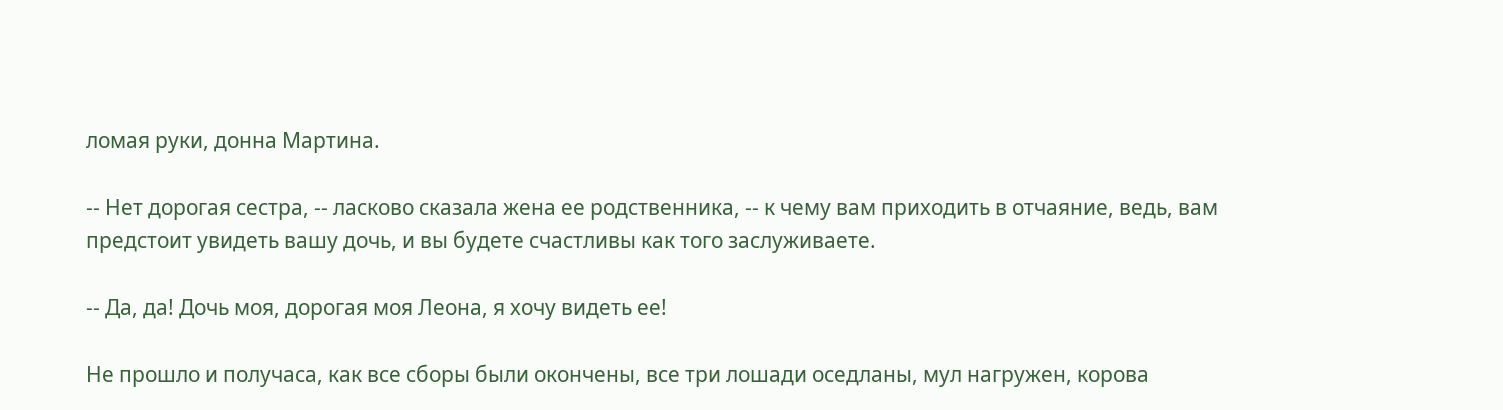ломая руки, донна Мартина.

-- Нет дорогая сестра, -- ласково сказала жена ее родственника, -- к чему вам приходить в отчаяние, ведь, вам предстоит увидеть вашу дочь, и вы будете счастливы как того заслуживаете.

-- Да, да! Дочь моя, дорогая моя Леона, я хочу видеть ее!

Не прошло и получаса, как все сборы были окончены, все три лошади оседланы, мул нагружен, корова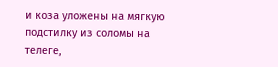и коза уложены на мягкую подстилку из соломы на телеге,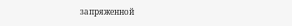запряженной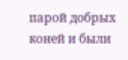парой добрых коней и были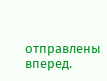отправлены вперед.